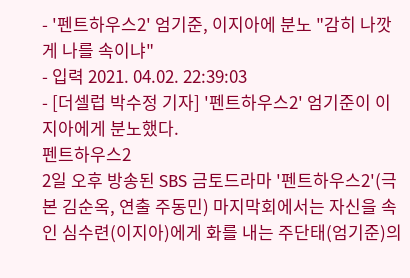- '펜트하우스2' 엄기준, 이지아에 분노 "감히 나깟게 나를 속이냐"
- 입력 2021. 04.02. 22:39:03
- [더셀럽 박수정 기자] '펜트하우스2' 엄기준이 이지아에게 분노했다.
펜트하우스2
2일 오후 방송된 SBS 금토드라마 '펜트하우스2'(극본 김순옥, 연출 주동민) 마지막회에서는 자신을 속인 심수련(이지아)에게 화를 내는 주단태(엄기준)의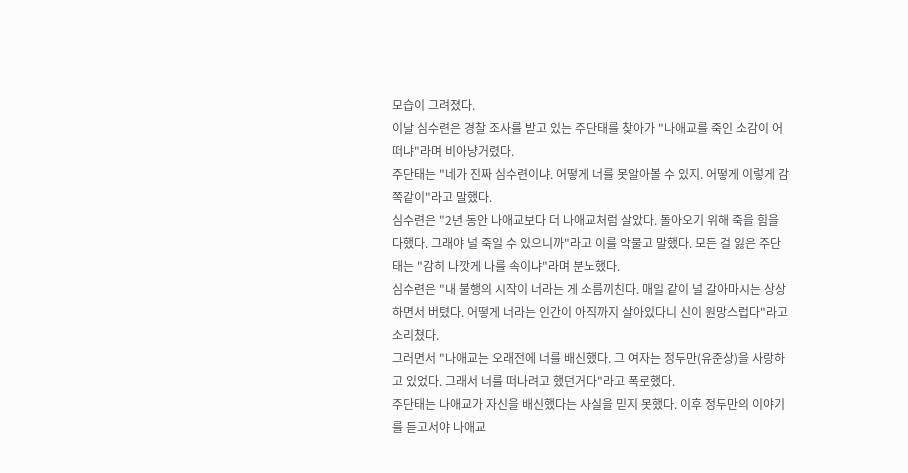모습이 그려졌다.
이날 심수련은 경찰 조사를 받고 있는 주단태를 찾아가 "나애교를 죽인 소감이 어떠냐"라며 비아냥거렸다.
주단태는 "네가 진짜 심수련이냐. 어떻게 너를 못알아볼 수 있지. 어떻게 이렇게 감쪽같이"라고 말했다.
심수련은 "2년 동안 나애교보다 더 나애교처럼 살았다. 돌아오기 위해 죽을 힘을 다했다. 그래야 널 죽일 수 있으니까"라고 이를 악물고 말했다. 모든 걸 잃은 주단태는 "감히 나깟게 나를 속이냐"라며 분노했다.
심수련은 "내 불행의 시작이 너라는 게 소름끼친다. 매일 같이 널 갈아마시는 상상하면서 버텼다. 어떻게 너라는 인간이 아직까지 살아있다니 신이 원망스럽다"라고 소리쳤다.
그러면서 "나애교는 오래전에 너를 배신했다. 그 여자는 정두만(유준상)을 사랑하고 있었다. 그래서 너를 떠나려고 했던거다"라고 폭로했다.
주단태는 나애교가 자신을 배신했다는 사실을 믿지 못했다. 이후 정두만의 이야기를 듣고서야 나애교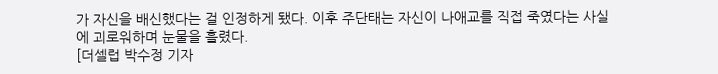가 자신을 배신했다는 걸 인정하게 됐다. 이후 주단태는 자신이 나애교를 직접 죽였다는 사실에 괴로워하며 눈물을 흘렸다.
[더셀럽 박수정 기자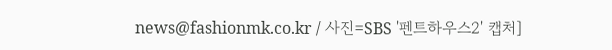news@fashionmk.co.kr / 사진=SBS '펜트하우스2' 캡처]